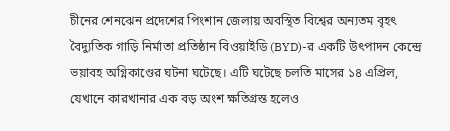চীনের শেনঝেন প্রদেশের পিংশান জেলায় অবস্থিত বিশ্বের অন্যতম বৃহৎ বৈদ্যুতিক গাড়ি নির্মাতা প্রতিষ্ঠান বিওয়াইডি (BYD)-র একটি উৎপাদন কেন্দ্রে ভয়াবহ অগ্নিকাণ্ডের ঘটনা ঘটেছে। এটি ঘটেছে চলতি মাসের ১৪ এপ্রিল, যেখানে কারখানার এক বড় অংশ ক্ষতিগ্রস্ত হলেও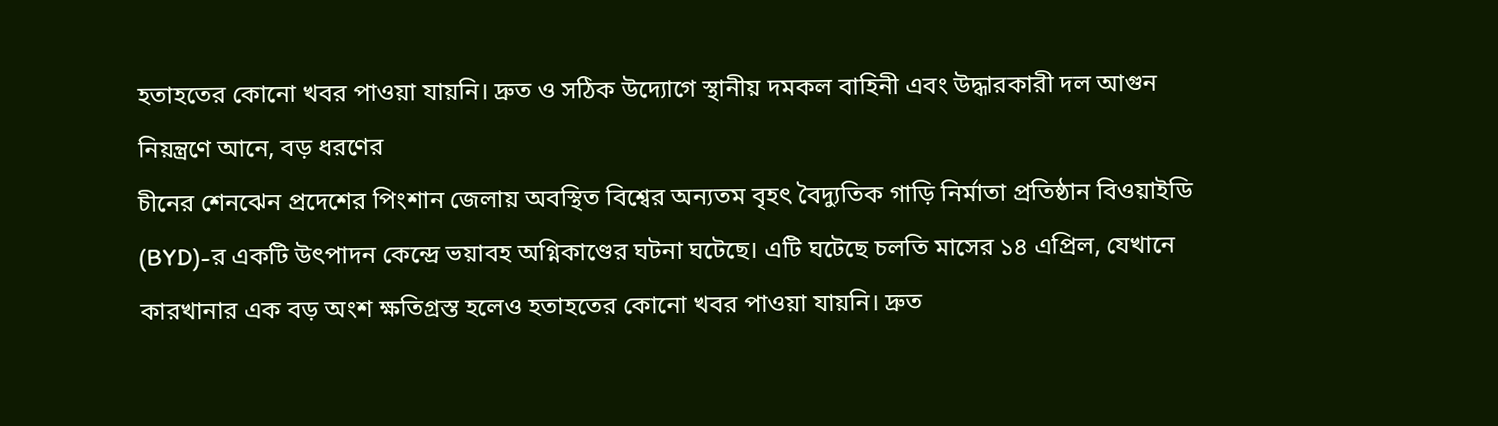হতাহতের কোনো খবর পাওয়া যায়নি। দ্রুত ও সঠিক উদ্যোগে স্থানীয় দমকল বাহিনী এবং উদ্ধারকারী দল আগুন নিয়ন্ত্রণে আনে, বড় ধরণের
চীনের শেনঝেন প্রদেশের পিংশান জেলায় অবস্থিত বিশ্বের অন্যতম বৃহৎ বৈদ্যুতিক গাড়ি নির্মাতা প্রতিষ্ঠান বিওয়াইডি (BYD)-র একটি উৎপাদন কেন্দ্রে ভয়াবহ অগ্নিকাণ্ডের ঘটনা ঘটেছে। এটি ঘটেছে চলতি মাসের ১৪ এপ্রিল, যেখানে কারখানার এক বড় অংশ ক্ষতিগ্রস্ত হলেও হতাহতের কোনো খবর পাওয়া যায়নি। দ্রুত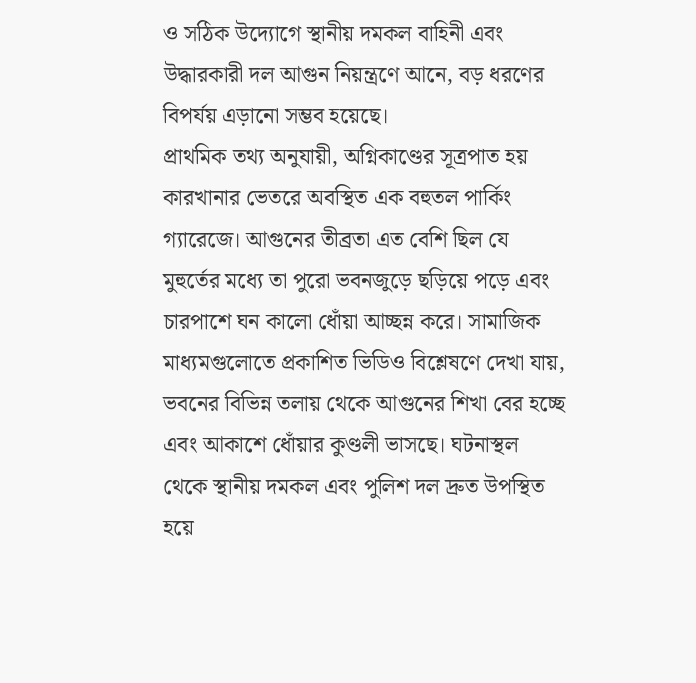ও সঠিক উদ্যোগে স্থানীয় দমকল বাহিনী এবং উদ্ধারকারী দল আগুন নিয়ন্ত্রণে আনে, বড় ধরণের বিপর্যয় এড়ানো সম্ভব হয়েছে।
প্রাথমিক তথ্য অনুযায়ী, অগ্নিকাণ্ডের সূত্রপাত হয় কারখানার ভেতরে অবস্থিত এক বহুতল পার্কিং গ্যারেজে। আগুনের তীব্রতা এত বেশি ছিল যে মুহুর্তের মধ্যে তা পুরো ভবনজুড়ে ছড়িয়ে পড়ে এবং চারপাশে ঘন কালো ধোঁয়া আচ্ছন্ন করে। সামাজিক মাধ্যমগুলোতে প্রকাশিত ভিডিও বিশ্লেষণে দেখা যায়, ভবনের বিভিন্ন তলায় থেকে আগুনের শিখা বের হচ্ছে এবং আকাশে ধোঁয়ার কুণ্ডলী ভাসছে। ঘটনাস্থল থেকে স্থানীয় দমকল এবং পুলিশ দল দ্রুত উপস্থিত হয়ে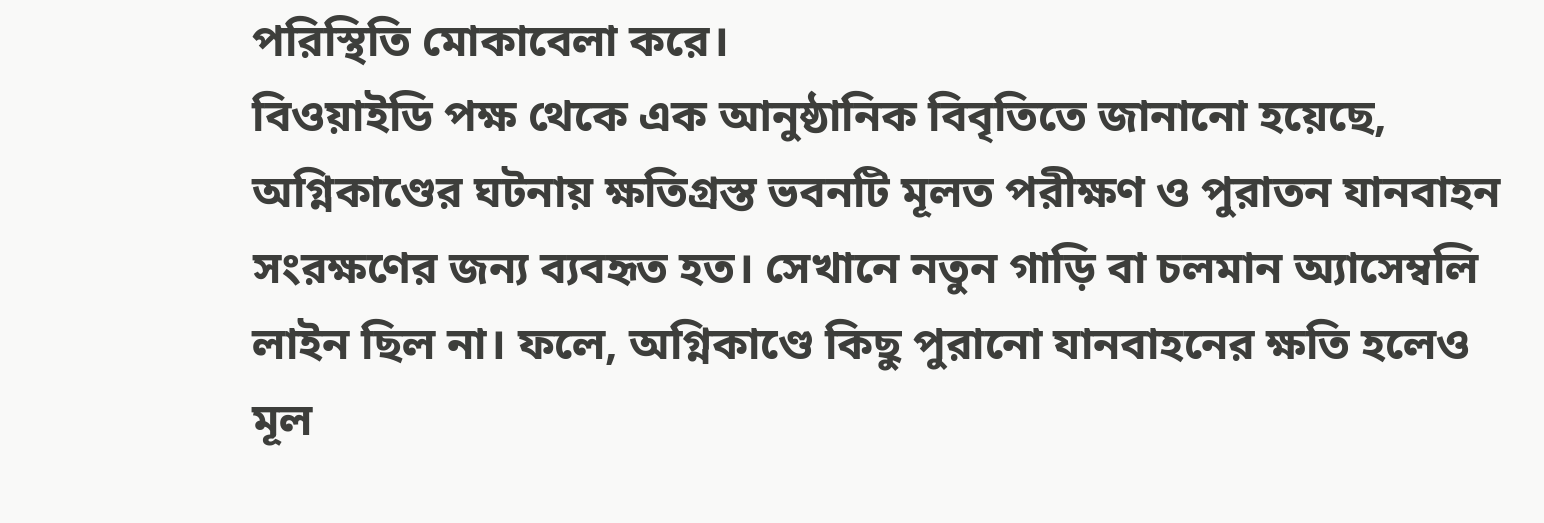পরিস্থিতি মোকাবেলা করে।
বিওয়াইডি পক্ষ থেকে এক আনুষ্ঠানিক বিবৃতিতে জানানো হয়েছে, অগ্নিকাণ্ডের ঘটনায় ক্ষতিগ্রস্ত ভবনটি মূলত পরীক্ষণ ও পুরাতন যানবাহন সংরক্ষণের জন্য ব্যবহৃত হত। সেখানে নতুন গাড়ি বা চলমান অ্যাসেম্বলি লাইন ছিল না। ফলে, অগ্নিকাণ্ডে কিছু পুরানো যানবাহনের ক্ষতি হলেও মূল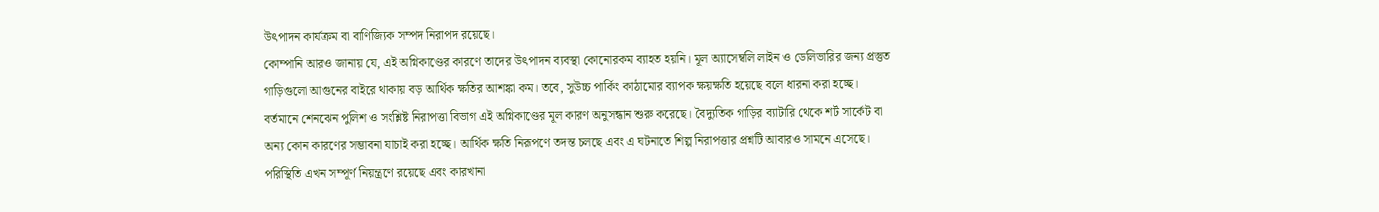উৎপাদন কার্যক্রম বা বাণিজ্যিক সম্পদ নিরাপদ রয়েছে।
কোম্পানি আরও জানায় যে, এই অগ্নিকাণ্ডের কারণে তাদের উৎপাদন ব্যবস্থা কোনোরকম ব্যাহত হয়নি। মূল অ্যাসেম্বলি লাইন ও ডেলিভারির জন্য প্রস্তুত গাড়িগুলো আগুনের বাইরে থাকায় বড় আর্থিক ক্ষতির আশঙ্কা কম। তবে, সুউচ্চ পার্কিং কাঠামোর ব্যাপক ক্ষয়ক্ষতি হয়েছে বলে ধারনা করা হচ্ছে।
বর্তমানে শেনঝেন পুলিশ ও সংশ্লিষ্ট নিরাপত্তা বিভাগ এই অগ্নিকাণ্ডের মূল কারণ অনুসন্ধান শুরু করেছে। বৈদ্যুতিক গাড়ির ব্যাটারি থেকে শর্ট সার্কেট বা অন্য কোন কারণের সম্ভাবনা যাচাই করা হচ্ছে। আর্থিক ক্ষতি নিরূপণে তদন্ত চলছে এবং এ ঘটনাতে শিল্প নিরাপত্তার প্রশ্নটি আবারও সামনে এসেছে। পরিস্থিতি এখন সম্পূর্ণ নিয়ন্ত্রণে রয়েছে এবং কারখানা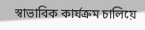স্বাভাবিক কার্যক্রম চালিয়ে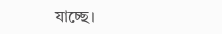যাচ্ছে।